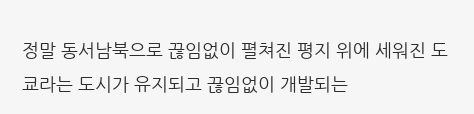정말 동서남북으로 끊임없이 펼쳐진 평지 위에 세워진 도쿄라는 도시가 유지되고 끊임없이 개발되는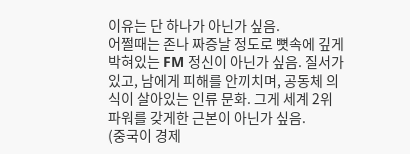이유는 단 하나가 아닌가 싶음.
어쩔때는 존나 짜증날 정도로 뼛속에 깊게 박혀있는 FM 정신이 아닌가 싶음. 질서가있고, 남에게 피해를 안끼치며, 공동체 의식이 살아있는 인류 문화. 그게 세계 2위 파워를 갖게한 근본이 아닌가 싶음.
(중국이 경제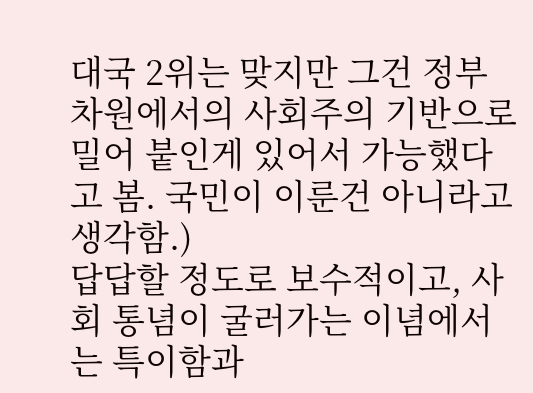대국 2위는 맞지만 그건 정부 차원에서의 사회주의 기반으로 밀어 붙인게 있어서 가능했다고 봄. 국민이 이룬건 아니라고 생각함.)
답답할 정도로 보수적이고, 사회 통념이 굴러가는 이념에서는 특이함과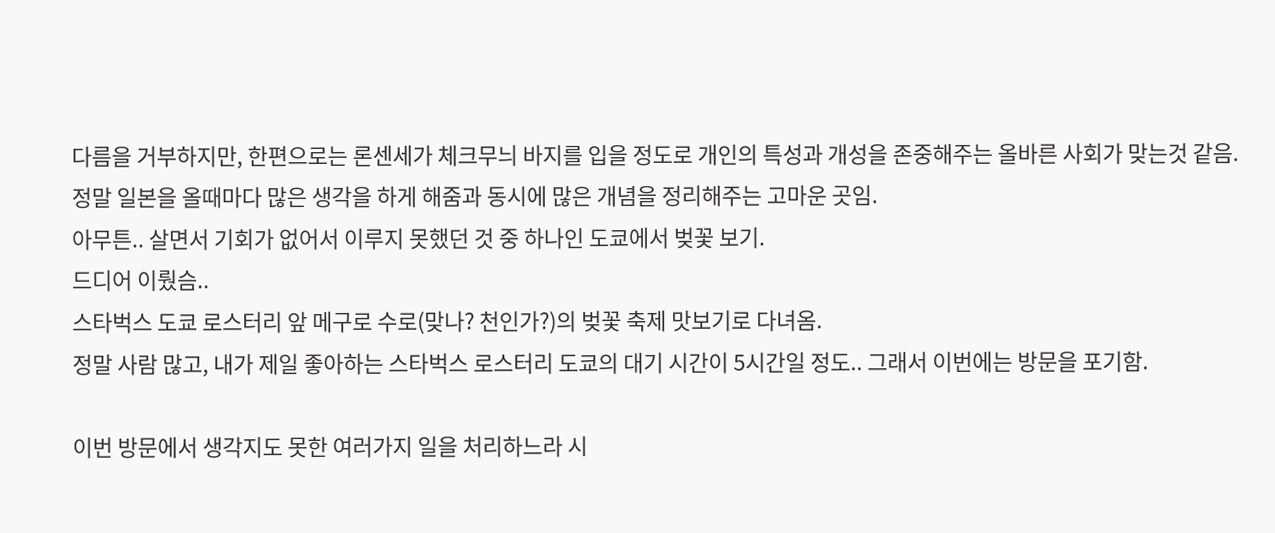다름을 거부하지만, 한편으로는 론센세가 체크무늬 바지를 입을 정도로 개인의 특성과 개성을 존중해주는 올바른 사회가 맞는것 같음.
정말 일본을 올때마다 많은 생각을 하게 해줌과 동시에 많은 개념을 정리해주는 고마운 곳임.
아무튼.. 살면서 기회가 없어서 이루지 못했던 것 중 하나인 도쿄에서 벚꽃 보기.
드디어 이뤘슴..
스타벅스 도쿄 로스터리 앞 메구로 수로(맞나? 천인가?)의 벚꽃 축제 맛보기로 다녀옴.
정말 사람 많고, 내가 제일 좋아하는 스타벅스 로스터리 도쿄의 대기 시간이 5시간일 정도.. 그래서 이번에는 방문을 포기함.

이번 방문에서 생각지도 못한 여러가지 일을 처리하느라 시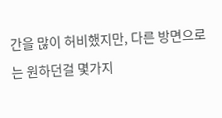간을 많이 허비했지만, 다른 방면으로는 원하던걸 몇가지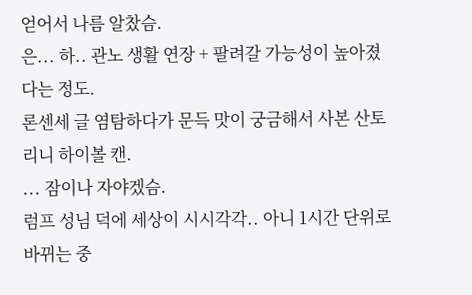얻어서 나름 알찼슴.
은... 하.. 관노 생활 연장 + 팔려갈 가능성이 높아졌다는 정도.
론센세 글 염탐하다가 문득 맛이 궁금해서 사본 산토리니 하이볼 캔.
... 잠이나 자야겠슴.
럼프 성님 덕에 세상이 시시각각.. 아니 1시간 단위로 바뀌는 중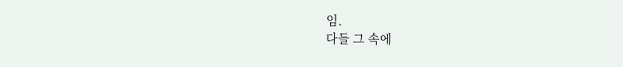임.
다들 그 속에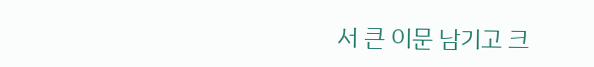서 큰 이문 남기고 크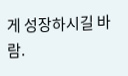게 성장하시길 바람.